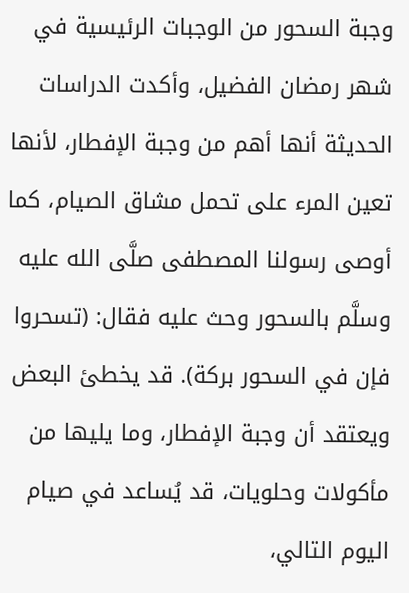وجبة السحور من الوجبات الرئيسية في شهر رمضان الفضيل، وأكدت الدراسات الحديثة أنها أهم من وجبة الإفطار، لأنها تعين المرء على تحمل مشاق الصيام، كما أوصى رسولنا المصطفى صلَّى الله عليه وسلَّم بالسحور وحث عليه فقال: (تسحروا فإن في السحور بركة). قد يخطئ البعض ويعتقد أن وجبة الإفطار، وما يليها من مأكولات وحلويات، قد يُساعد في صيام اليوم التالي،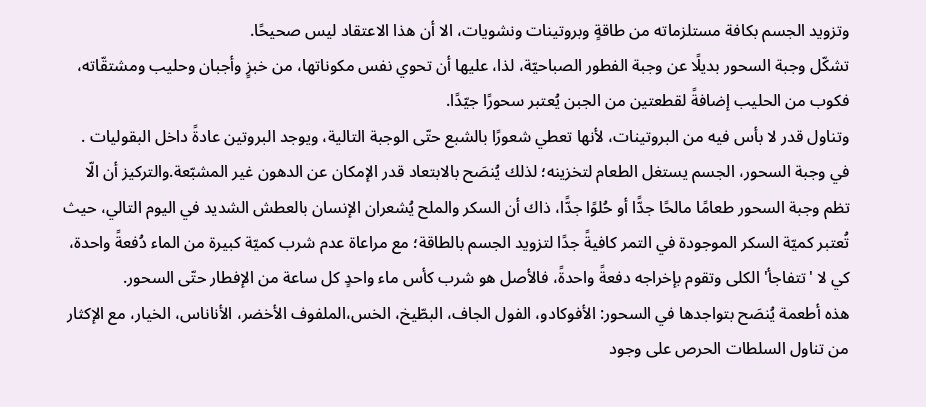وتزويد الجسم بكافة مستلزماته من طاقةٍ وبروتينات ونشويات، الا أن هذا الاعتقاد ليس صحيحًا.
تشكّل وجبة السحور بديلًا عن وجبة الفطور الصباحيّة، لذا، عليها أن تحوي نفس مكوناتها، من خبزٍ وأجبان وحليب ومشتقّاته، فكوب من الحليب إضافةً لقطعتين من الجبن يُعتبر سحورًا جيّدًا.
وتناول قدر لا بأس فيه من البروتينات، لأنها تعطي شعورًا بالشبع حتّى الوجبة التالية، ويوجد البروتين عادةً داخل البقوليات .
في وجبة السحور، الجسم يستغل الطعام لتخزينه؛ لذلك يُنصَح بالابتعاد قدر الإمكان عن الدهون غير المشبّعة.والتركيز أن الّا تظم وجبة السحور طعامًا مالحًا جدًّا أو حُلوًا جدًّا، ذاك أن السكر والملح يُشعران الإنسان بالعطش الشديد في اليوم التالي، حيث تُعتبر كميّة السكر الموجودة في التمر كافيةً جدًا لتزويد الجسم بالطاقة؛ مع مراعاة عدم شرب كميّة كبيرة من الماء دُفعةً واحدة، كي لا 'تتفاجأ' الكلى وتقوم بإخراجه دفعةً واحدةً، فالأصل هو شرب كأس ماء واحدٍ كل ساعة من الإفطار حتّى السحور.
هذه أطعمة يُنصَح بتواجدها في السحور: الأفوكادو، الفول الجاف، البطّيخ، الخس،الملفوف الأخضر، الأناناس، الخيار، مع الإكثار من تناول السلطات الحرص على وجود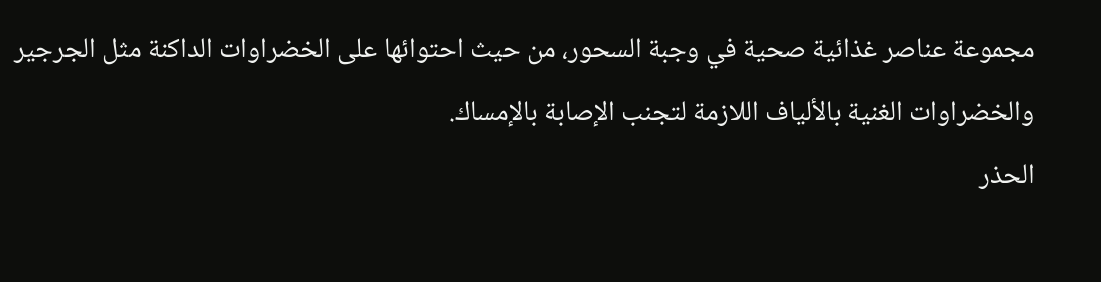مجموعة عناصر غذائية صحية في وجبة السحور، من حيث احتوائها على الخضراوات الداكنة مثل الجرجير والخضراوات الغنية بالألياف اللازمة لتجنب الإصابة بالإمساك.
الحذر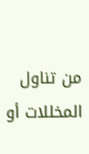من تناول المخللات أو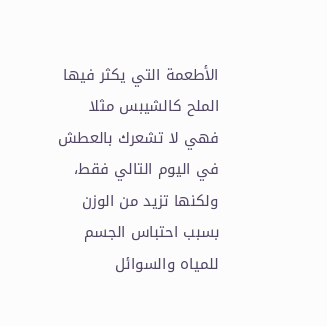الأطعمة التي يكثر فيها الملح كالشيبس مثلا فهي لا تشعرك بالعطش في اليوم التالي فقط، ولكنها تزيد من الوزن بسبب احتباس الجسم للمياه والسوائل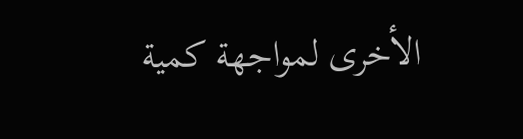الأخرى لمواجهة كمية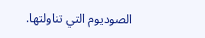الصوديوم التي تناولتها.